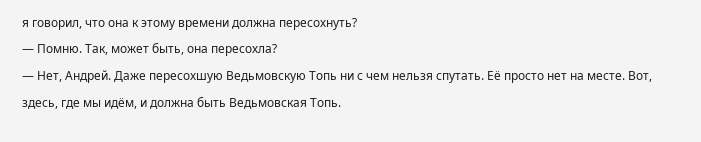я говорил, что она к этому времени должна пересохнуть?
— Помню. Так, может быть, она пересохла?
— Нет, Андрей. Даже пересохшую Ведьмовскую Топь ни с чем нельзя спутать. Её просто нет на месте. Вот, здесь, где мы идём, и должна быть Ведьмовская Топь.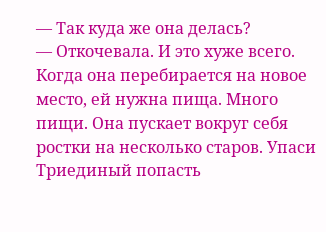— Так куда же она делась?
— Откочевала. И это хуже всего. Когда она перебирается на новое место, ей нужна пища. Много пищи. Она пускает вокруг себя ростки на несколько старов. Упаси Триединый попасть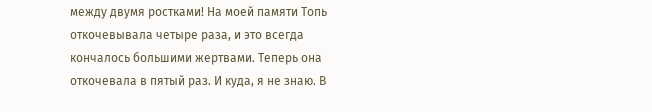между двумя ростками! На моей памяти Топь откочевывала четыре раза, и это всегда кончалось большими жертвами. Теперь она откочевала в пятый раз. И куда, я не знаю. В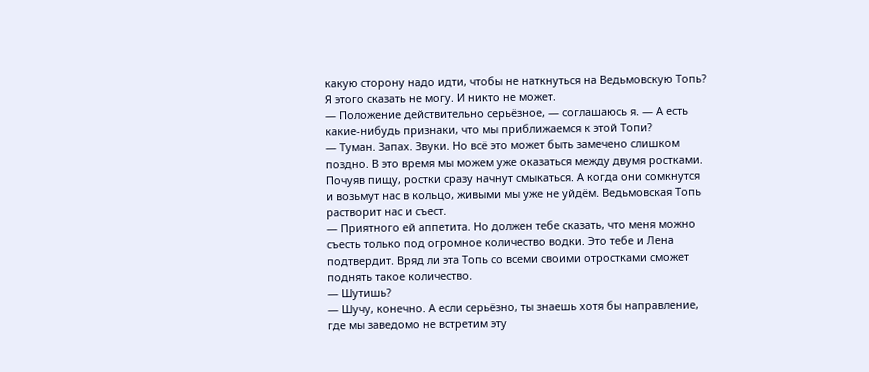какую сторону надо идти, чтобы не наткнуться на Ведьмовскую Топь? Я этого сказать не могу. И никто не может.
— Положение действительно серьёзное, — соглашаюсь я. — А есть какие-нибудь признаки, что мы приближаемся к этой Топи?
— Туман. Запах. Звуки. Но всё это может быть замечено слишком поздно. В это время мы можем уже оказаться между двумя ростками. Почуяв пищу, ростки сразу начнут смыкаться. А когда они сомкнутся и возьмут нас в кольцо, живыми мы уже не уйдём. Ведьмовская Топь растворит нас и съест.
— Приятного ей аппетита. Но должен тебе сказать, что меня можно съесть только под огромное количество водки. Это тебе и Лена подтвердит. Вряд ли эта Топь со всеми своими отростками сможет поднять такое количество.
— Шутишь?
— Шучу, конечно. А если серьёзно, ты знаешь хотя бы направление, где мы заведомо не встретим эту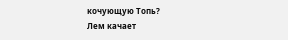кочующую Топь?
Лем качает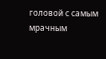головой с самым мрачным